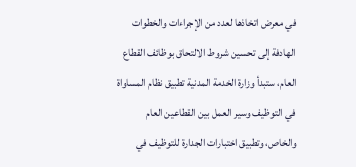في معرض اتخاذها لعدد من الإجراءات والخطوات الهادفة إلى تحسين شروط الالتحاق بوظائف القطاع العام، ستبدأ وزارة الخدمة المدنية تطبيق نظام المساواة في التوظيف وسير العمل بين القطاعين العام والخاص، وتطبيق اختبارات الجدارة للتوظيف في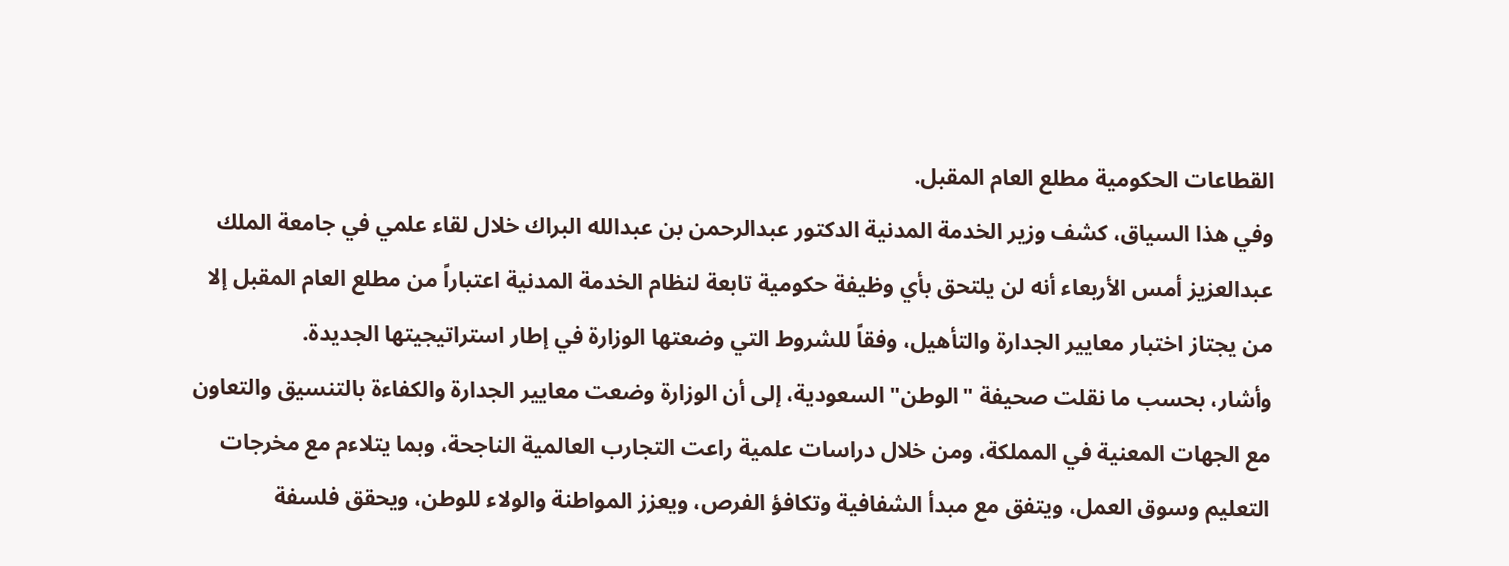القطاعات الحكومية مطلع العام المقبل.
وفي هذا السياق، كشف وزير الخدمة المدنية الدكتور عبدالرحمن بن عبدالله البراك خلال لقاء علمي في جامعة الملك عبدالعزيز أمس الأربعاء أنه لن يلتحق بأي وظيفة حكومية تابعة لنظام الخدمة المدنية اعتباراً من مطلع العام المقبل إلا من يجتاز اختبار معايير الجدارة والتأهيل، وفقاً للشروط التي وضعتها الوزارة في إطار استراتيجيتها الجديدة.
وأشار، بحسب ما نقلت صحيفة "الوطن" السعودية، إلى أن الوزارة وضعت معايير الجدارة والكفاءة بالتنسيق والتعاون مع الجهات المعنية في المملكة، ومن خلال دراسات علمية راعت التجارب العالمية الناجحة، وبما يتلاءم مع مخرجات التعليم وسوق العمل، ويتفق مع مبدأ الشفافية وتكافؤ الفرص، ويعزز المواطنة والولاء للوطن، ويحقق فلسفة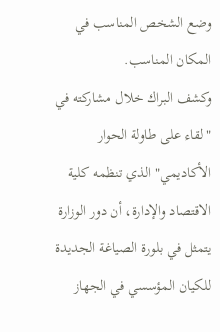وضع الشخص المناسب في المكان المناسب.
وكشف البراك خلال مشاركته في "لقاء على طاولة الحوار الأكاديمي" الذي تنظمه كلية الاقتصاد والإدارة، أن دور الوزارة يتمثل في بلورة الصياغة الجديدة للكيان المؤسسي في الجهاز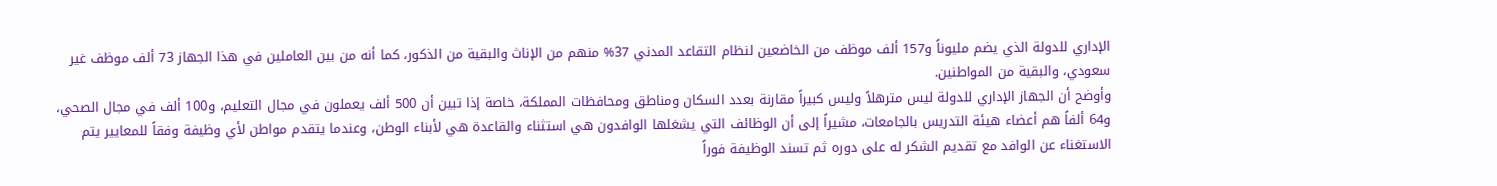الإداري للدولة الذي يضم مليوناً و157 ألف موظف من الخاضعين لنظام التقاعد المدني 37% منهم من الإناث والبقية من الذكور، كما أنه من بين العاملين في هذا الجهاز 73 ألف موظف غير سعودي، والبقية من المواطنين.
وأوضح أن الجهاز الإداري للدولة ليس مترهلاً وليس كبيراً مقارنة بعدد السكان ومناطق ومحافظات المملكة، خاصة إذا تبين أن 500 ألف يعملون في مجال التعليم، و100 ألف في مجال الصحي، و64 ألفاً هم أعضاء هيئة التدريس بالجامعات، مشيراً إلى أن الوظائف التي يشغلها الوافدون هي استثناء والقاعدة هي لأبناء الوطن، وعندما يتقدم مواطن لأي وظيفة وفقاً للمعايير يتم الاستغناء عن الوافد مع تقديم الشكر له على دوره ثم تسند الوظيفة فوراً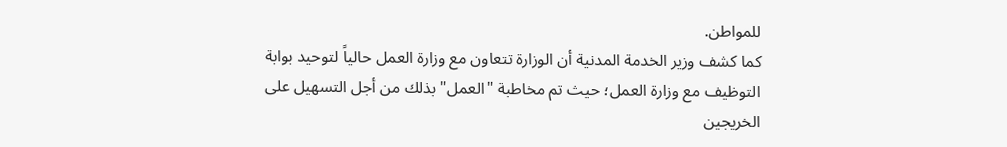للمواطن.
كما كشف وزير الخدمة المدنية أن الوزارة تتعاون مع وزارة العمل حالياً لتوحيد بوابة التوظيف مع وزارة العمل؛ حيث تم مخاطبة "العمل" بذلك من أجل التسهيل على الخريجين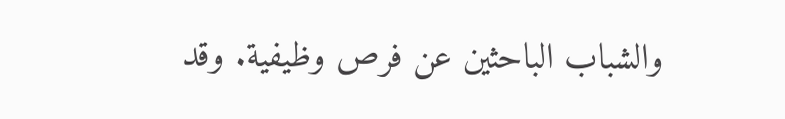والشباب الباحثين عن فرص وظيفية. وقد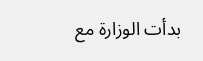بدأت الوزارة مع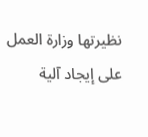نظيرتها وزارة العمل على إيجاد آلية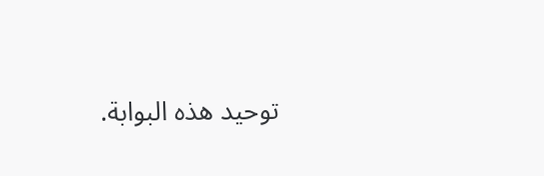توحيد هذه البوابة.